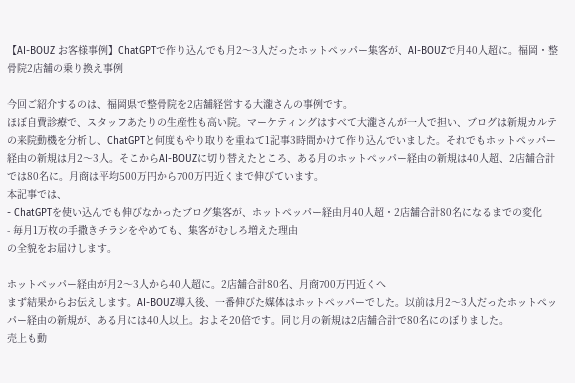【AI-BOUZ お客様事例】ChatGPTで作り込んでも月2〜3人だったホットペッパー集客が、AI-BOUZで月40人超に。福岡・整骨院2店舗の乗り換え事例

今回ご紹介するのは、福岡県で整骨院を2店舗経営する大瀧さんの事例です。
ほぼ自費診療で、スタッフあたりの生産性も高い院。マーケティングはすべて大瀧さんが一人で担い、ブログは新規カルテの来院動機を分析し、ChatGPTと何度もやり取りを重ねて1記事3時間かけて作り込んでいました。それでもホットペッパー経由の新規は月2〜3人。そこからAI-BOUZに切り替えたところ、ある月のホットペッパー経由の新規は40人超、2店舗合計では80名に。月商は平均500万円から700万円近くまで伸びています。
本記事では、
- ChatGPTを使い込んでも伸びなかったブログ集客が、ホットペッパー経由月40人超・2店舗合計80名になるまでの変化
- 毎月1万枚の手撒きチラシをやめても、集客がむしろ増えた理由
の全貌をお届けします。

ホットペッパー経由が月2〜3人から40人超に。2店舗合計80名、月商700万円近くへ
まず結果からお伝えします。AI-BOUZ導入後、一番伸びた媒体はホットペッパーでした。以前は月2〜3人だったホットペッパー経由の新規が、ある月には40人以上。およそ20倍です。同じ月の新規は2店舗合計で80名にのぼりました。
売上も動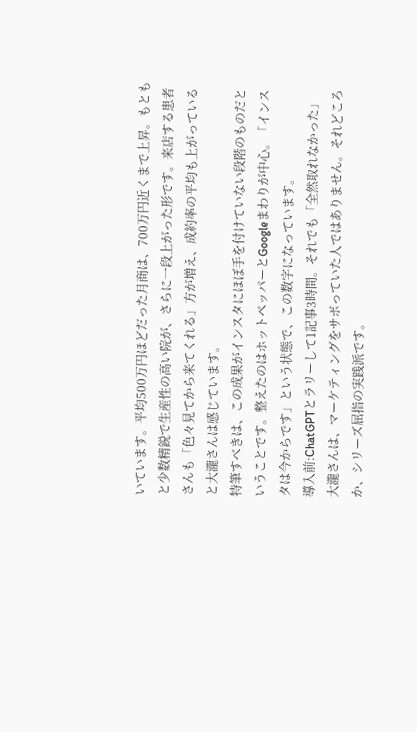いています。平均500万円ほどだった月商は、700万円近くまで上昇。もともと少数精鋭で生産性の高い院が、さらに一段上がった形です。来店する患者さんも「色々見てから来てくれる」方が増え、成約率の平均も上がっていると大瀧さんは感じています。
特筆すべきは、この成果がインスタにほぼ手を付けていない段階のものだということです。整えたのはホットペッパーとGoogleまわりが中心。「インスタは今からです」という状態で、この数字になっています。
導入前:ChatGPTとラリーして1記事3時間。それでも「全然取れなかった」
大瀧さんは、マーケティングをサボっていた人ではありません。それどころか、シリーズ屈指の実践派です。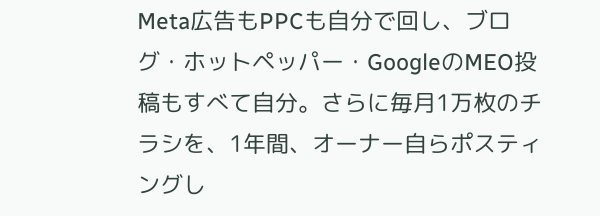Meta広告もPPCも自分で回し、ブログ・ホットペッパー・GoogleのMEO投稿もすべて自分。さらに毎月1万枚のチラシを、1年間、オーナー自らポスティングし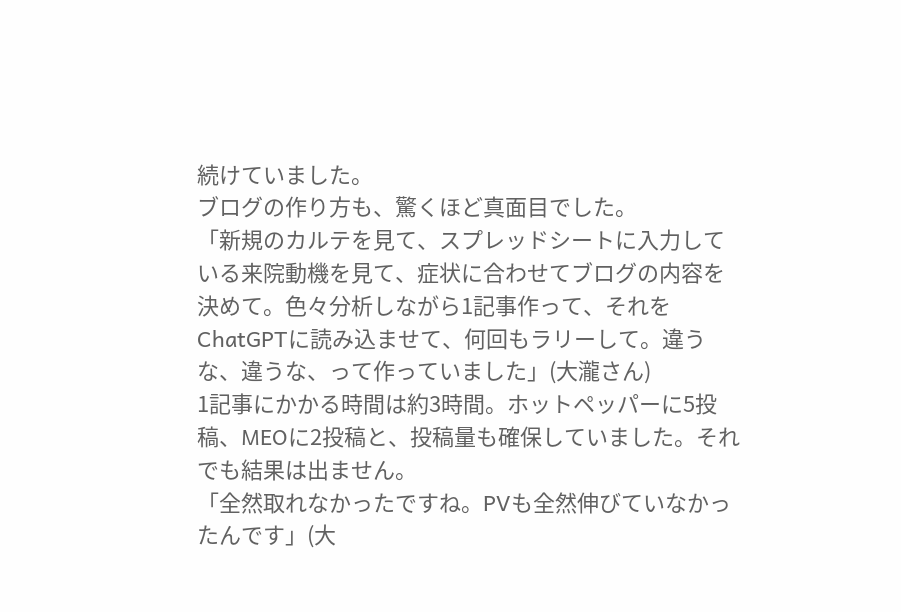続けていました。
ブログの作り方も、驚くほど真面目でした。
「新規のカルテを見て、スプレッドシートに入力している来院動機を見て、症状に合わせてブログの内容を決めて。色々分析しながら1記事作って、それをChatGPTに読み込ませて、何回もラリーして。違うな、違うな、って作っていました」(大瀧さん)
1記事にかかる時間は約3時間。ホットペッパーに5投稿、MEOに2投稿と、投稿量も確保していました。それでも結果は出ません。
「全然取れなかったですね。PVも全然伸びていなかったんです」(大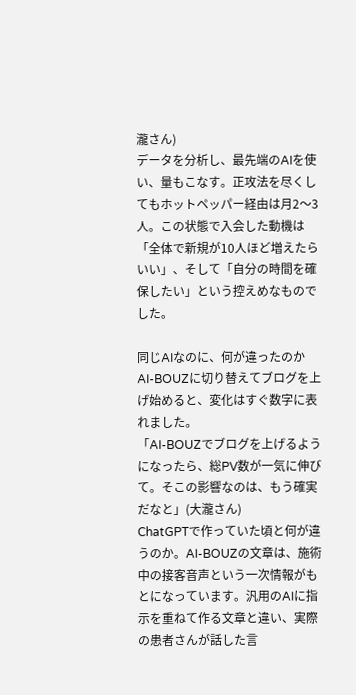瀧さん)
データを分析し、最先端のAIを使い、量もこなす。正攻法を尽くしてもホットペッパー経由は月2〜3人。この状態で入会した動機は「全体で新規が10人ほど増えたらいい」、そして「自分の時間を確保したい」という控えめなものでした。

同じAIなのに、何が違ったのか
AI-BOUZに切り替えてブログを上げ始めると、変化はすぐ数字に表れました。
「AI-BOUZでブログを上げるようになったら、総PV数が一気に伸びて。そこの影響なのは、もう確実だなと」(大瀧さん)
ChatGPTで作っていた頃と何が違うのか。AI-BOUZの文章は、施術中の接客音声という一次情報がもとになっています。汎用のAIに指示を重ねて作る文章と違い、実際の患者さんが話した言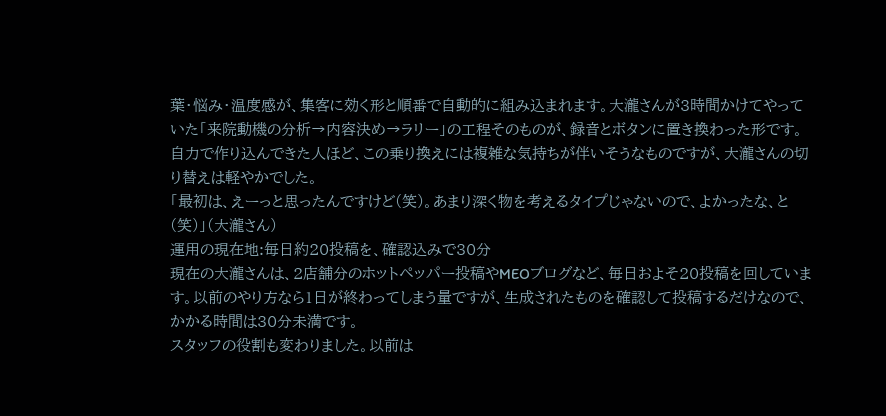葉・悩み・温度感が、集客に効く形と順番で自動的に組み込まれます。大瀧さんが3時間かけてやっていた「来院動機の分析→内容決め→ラリー」の工程そのものが、録音とボタンに置き換わった形です。
自力で作り込んできた人ほど、この乗り換えには複雑な気持ちが伴いそうなものですが、大瀧さんの切り替えは軽やかでした。
「最初は、えーっと思ったんですけど(笑)。あまり深く物を考えるタイプじゃないので、よかったな、と(笑)」(大瀧さん)
運用の現在地:毎日約20投稿を、確認込みで30分
現在の大瀧さんは、2店舗分のホットペッパー投稿やMEOブログなど、毎日およそ20投稿を回しています。以前のやり方なら1日が終わってしまう量ですが、生成されたものを確認して投稿するだけなので、かかる時間は30分未満です。
スタッフの役割も変わりました。以前は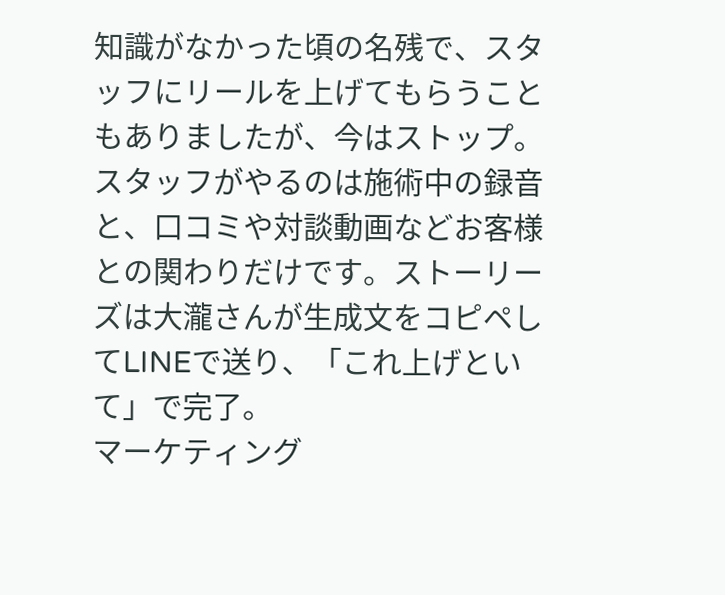知識がなかった頃の名残で、スタッフにリールを上げてもらうこともありましたが、今はストップ。スタッフがやるのは施術中の録音と、口コミや対談動画などお客様との関わりだけです。ストーリーズは大瀧さんが生成文をコピペしてLINEで送り、「これ上げといて」で完了。
マーケティング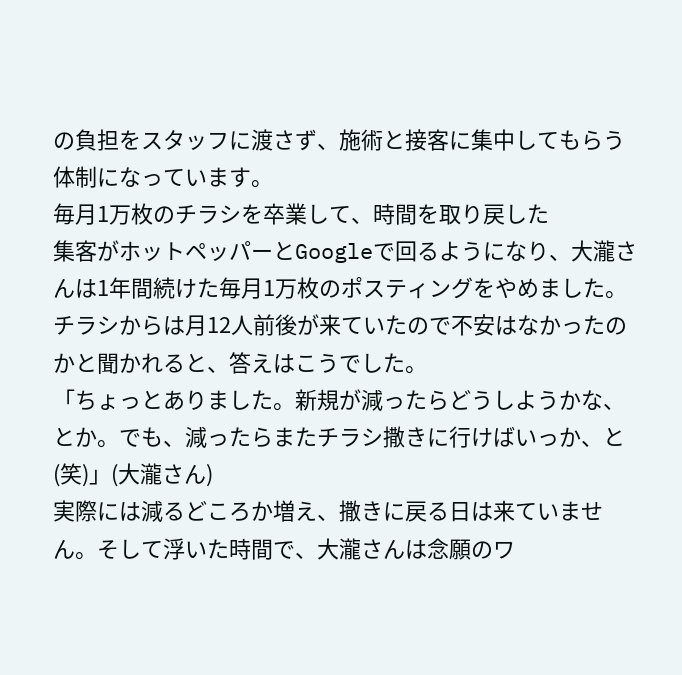の負担をスタッフに渡さず、施術と接客に集中してもらう体制になっています。
毎月1万枚のチラシを卒業して、時間を取り戻した
集客がホットペッパーとGoogleで回るようになり、大瀧さんは1年間続けた毎月1万枚のポスティングをやめました。チラシからは月12人前後が来ていたので不安はなかったのかと聞かれると、答えはこうでした。
「ちょっとありました。新規が減ったらどうしようかな、とか。でも、減ったらまたチラシ撒きに行けばいっか、と(笑)」(大瀧さん)
実際には減るどころか増え、撒きに戻る日は来ていません。そして浮いた時間で、大瀧さんは念願のワ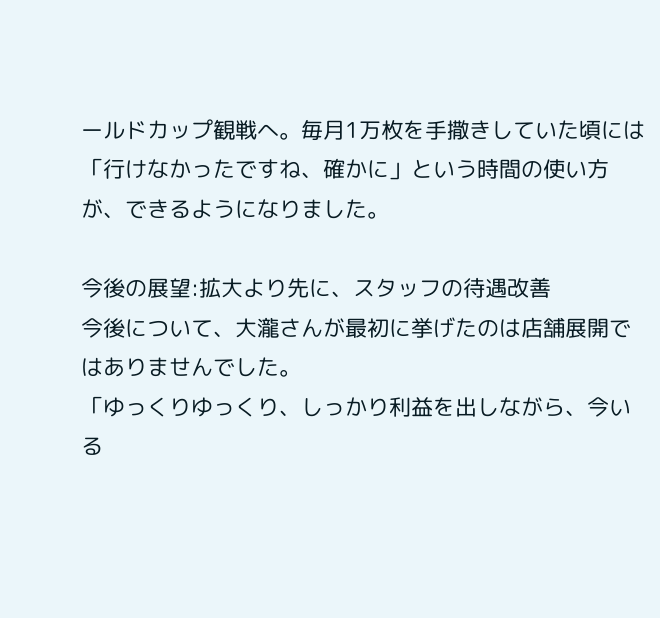ールドカップ観戦へ。毎月1万枚を手撒きしていた頃には「行けなかったですね、確かに」という時間の使い方が、できるようになりました。

今後の展望:拡大より先に、スタッフの待遇改善
今後について、大瀧さんが最初に挙げたのは店舗展開ではありませんでした。
「ゆっくりゆっくり、しっかり利益を出しながら、今いる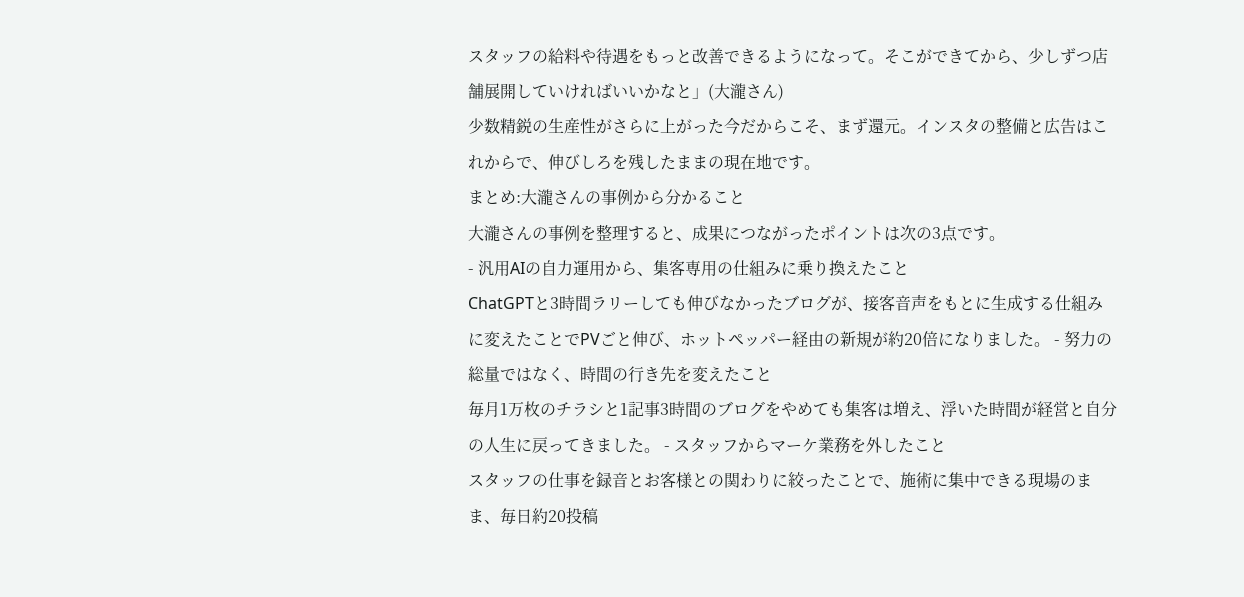スタッフの給料や待遇をもっと改善できるようになって。そこができてから、少しずつ店舗展開していければいいかなと」(大瀧さん)
少数精鋭の生産性がさらに上がった今だからこそ、まず還元。インスタの整備と広告はこれからで、伸びしろを残したままの現在地です。
まとめ:大瀧さんの事例から分かること
大瀧さんの事例を整理すると、成果につながったポイントは次の3点です。
- 汎用AIの自力運用から、集客専用の仕組みに乗り換えたこと
ChatGPTと3時間ラリーしても伸びなかったブログが、接客音声をもとに生成する仕組みに変えたことでPVごと伸び、ホットペッパー経由の新規が約20倍になりました。 - 努力の総量ではなく、時間の行き先を変えたこと
毎月1万枚のチラシと1記事3時間のブログをやめても集客は増え、浮いた時間が経営と自分の人生に戻ってきました。 - スタッフからマーケ業務を外したこと
スタッフの仕事を録音とお客様との関わりに絞ったことで、施術に集中できる現場のまま、毎日約20投稿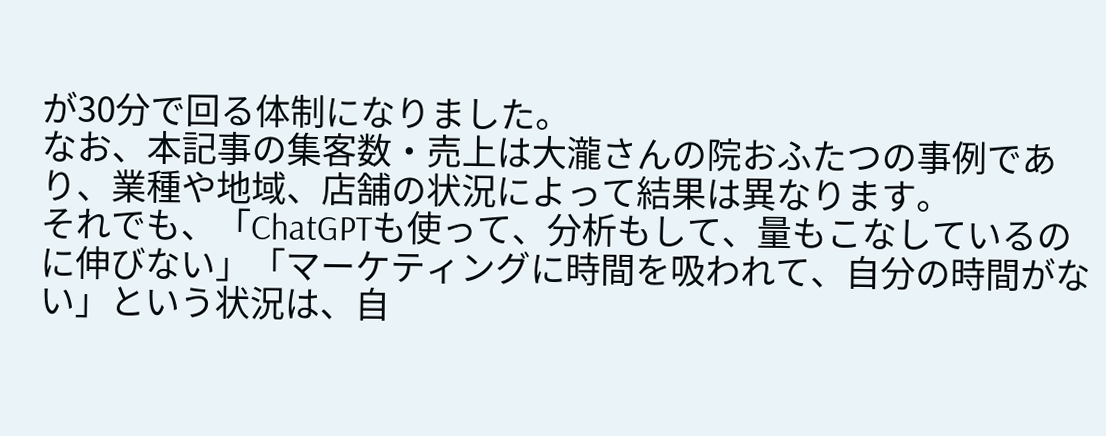が30分で回る体制になりました。
なお、本記事の集客数・売上は大瀧さんの院おふたつの事例であり、業種や地域、店舗の状況によって結果は異なります。
それでも、「ChatGPTも使って、分析もして、量もこなしているのに伸びない」「マーケティングに時間を吸われて、自分の時間がない」という状況は、自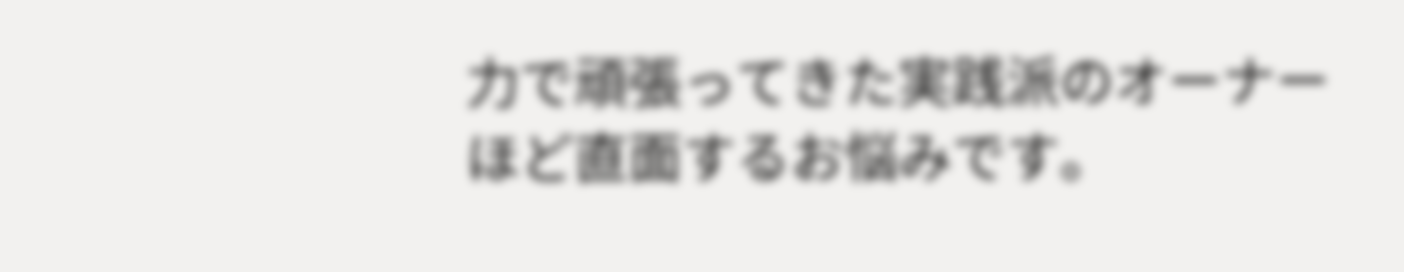力で頑張ってきた実践派のオーナーほど直面するお悩みです。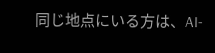同じ地点にいる方は、AI-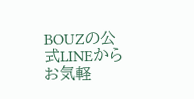BOUZの公式LINEからお気軽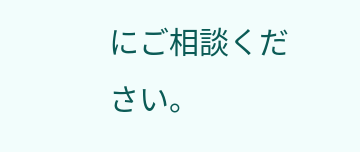にご相談ください。